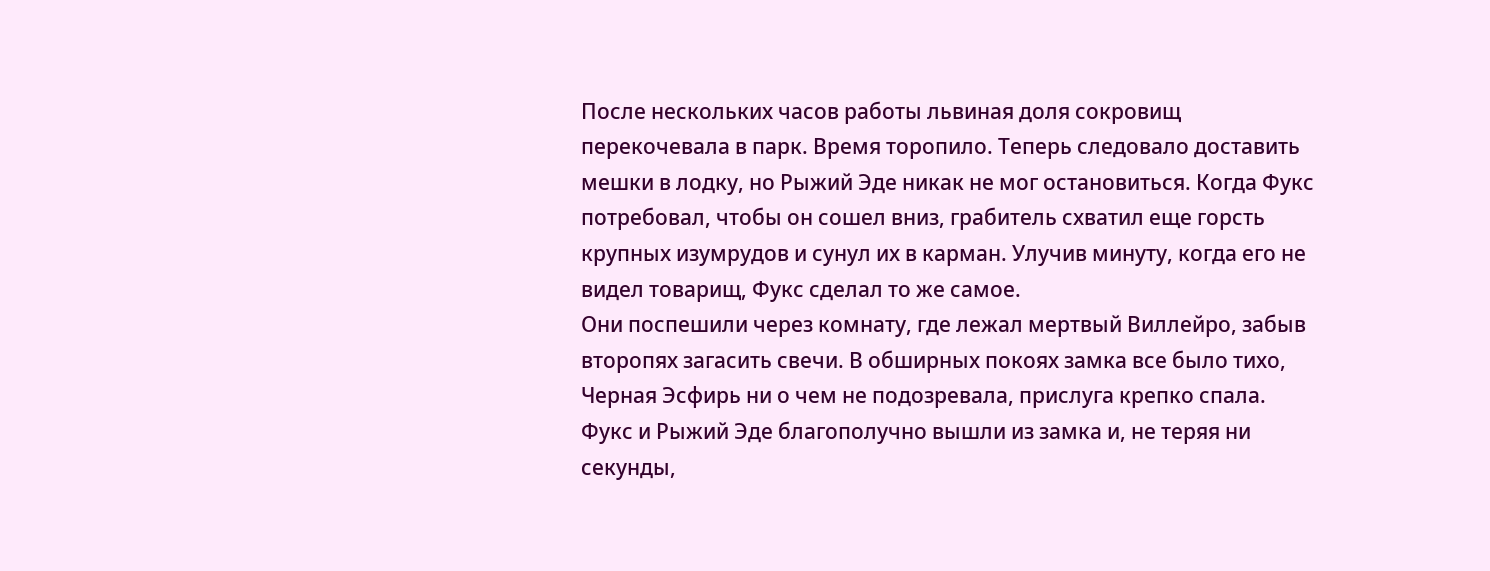После нескольких часов работы львиная доля сокровищ перекочевала в парк. Время торопило. Теперь следовало доставить мешки в лодку, но Рыжий Эде никак не мог остановиться. Когда Фукс потребовал, чтобы он сошел вниз, грабитель схватил еще горсть крупных изумрудов и сунул их в карман. Улучив минуту, когда его не видел товарищ, Фукс сделал то же самое.
Они поспешили через комнату, где лежал мертвый Виллейро, забыв второпях загасить свечи. В обширных покоях замка все было тихо, Черная Эсфирь ни о чем не подозревала, прислуга крепко спала.
Фукс и Рыжий Эде благополучно вышли из замка и, не теряя ни секунды,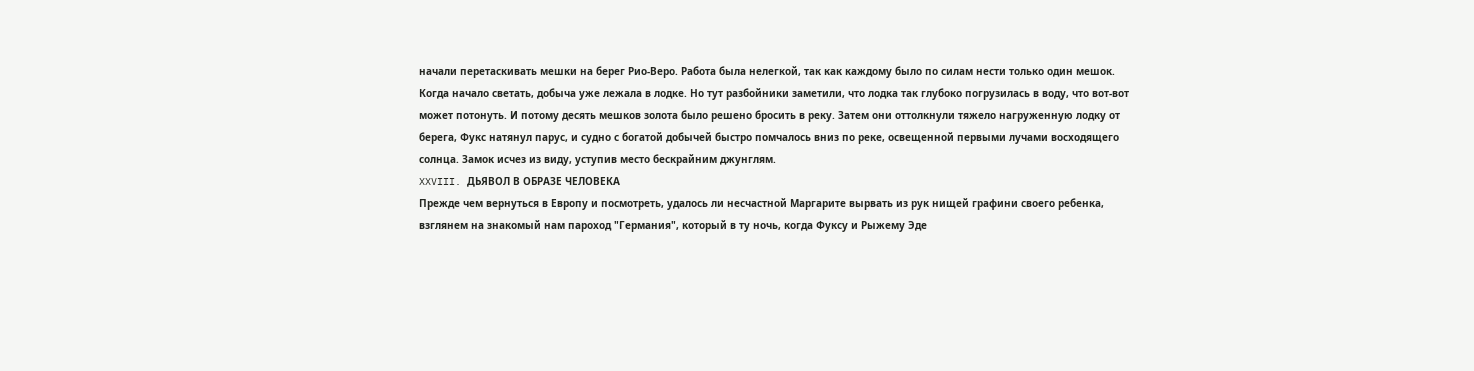начали перетаскивать мешки на берег Рио-Веро. Работа была нелегкой, так как каждому было по силам нести только один мешок.
Когда начало светать, добыча уже лежала в лодке. Но тут разбойники заметили, что лодка так глубоко погрузилась в воду, что вот-вот может потонуть. И потому десять мешков золота было решено бросить в реку. Затем они оттолкнули тяжело нагруженную лодку от берега, Фукс натянул парус, и судно с богатой добычей быстро помчалось вниз по реке, освещенной первыми лучами восходящего солнца. Замок исчез из виду, уступив место бескрайним джунглям.
XXVIII. ДЬЯВОЛ В ОБРАЗЕ ЧЕЛОВЕКА
Прежде чем вернуться в Европу и посмотреть, удалось ли несчастной Маргарите вырвать из рук нищей графини своего ребенка, взглянем на знакомый нам пароход "Германия", который в ту ночь, когда Фуксу и Рыжему Эде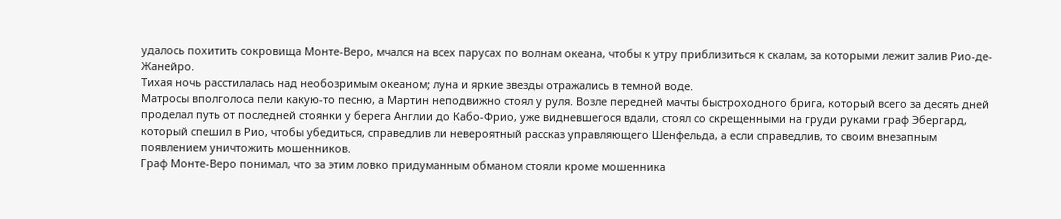удалось похитить сокровища Монте-Веро, мчался на всех парусах по волнам океана, чтобы к утру приблизиться к скалам, за которыми лежит залив Рио-де-Жанейро.
Тихая ночь расстилалась над необозримым океаном; луна и яркие звезды отражались в темной воде.
Матросы вполголоса пели какую-то песню, а Мартин неподвижно стоял у руля. Возле передней мачты быстроходного брига, который всего за десять дней проделал путь от последней стоянки у берега Англии до Кабо-Фрио, уже видневшегося вдали, стоял со скрещенными на груди руками граф Эбергард, который спешил в Рио, чтобы убедиться, справедлив ли невероятный рассказ управляющего Шенфельда, а если справедлив, то своим внезапным появлением уничтожить мошенников.
Граф Монте-Веро понимал, что за этим ловко придуманным обманом стояли кроме мошенника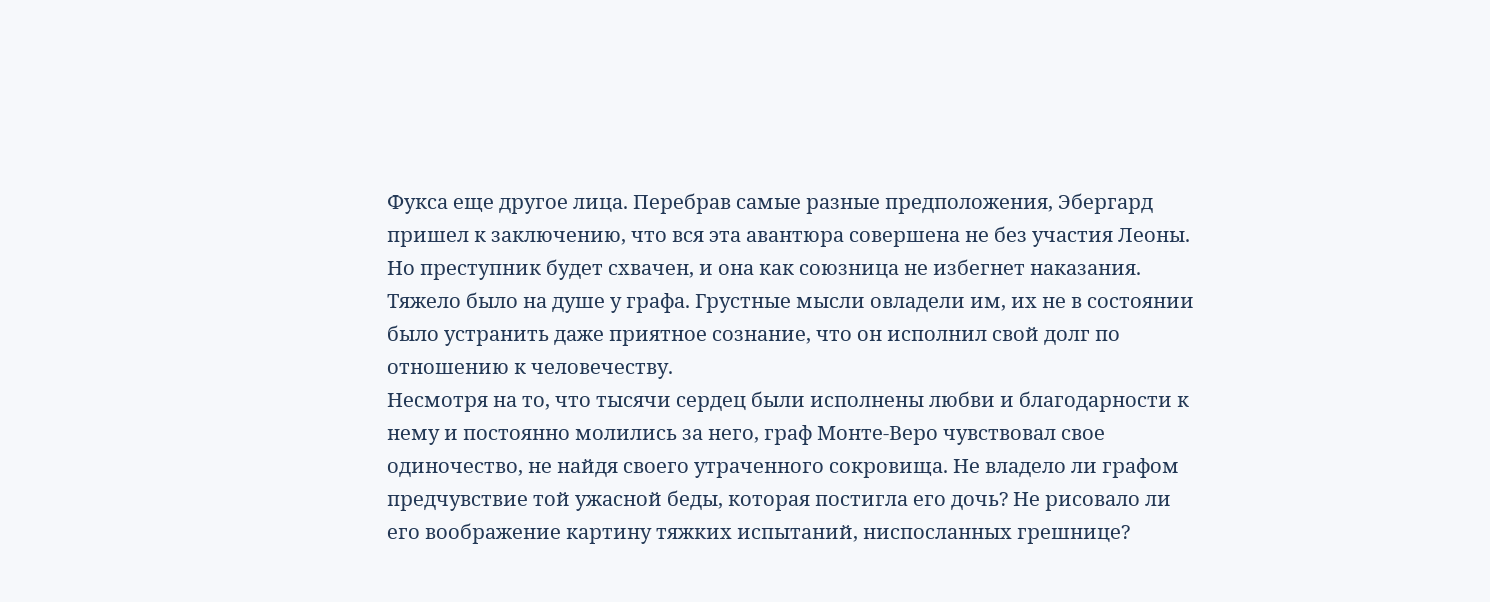Фукса еще другое лица. Перебрав самые разные предположения, Эбергард пришел к заключению, что вся эта авантюра совершена не без участия Леоны. Но преступник будет схвачен, и она как союзница не избегнет наказания. Тяжело было на душе у графа. Грустные мысли овладели им, их не в состоянии было устранить даже приятное сознание, что он исполнил свой долг по отношению к человечеству.
Несмотря на то, что тысячи сердец были исполнены любви и благодарности к нему и постоянно молились за него, граф Монте-Веро чувствовал свое одиночество, не найдя своего утраченного сокровища. Не владело ли графом предчувствие той ужасной беды, которая постигла его дочь? Не рисовало ли его воображение картину тяжких испытаний, ниспосланных грешнице?